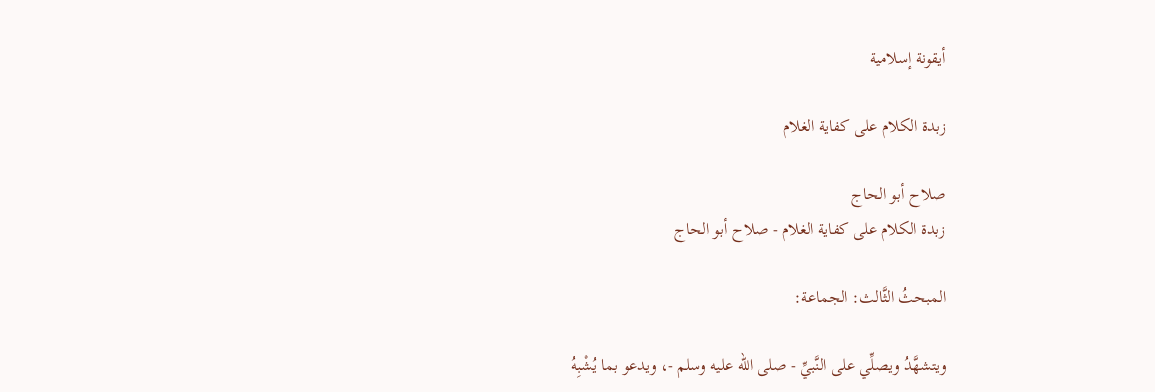أيقونة إسلامية

زبدة الكلام على كفاية الغلام

صلاح أبو الحاج
زبدة الكلام على كفاية الغلام - صلاح أبو الحاج

المبحثُ الثَّالث: الجماعة:

ويتشهَّدُ ويصلِّي على النَّبيِّ - صلى الله عليه وسلم -، ويدعو بما يُشْبِهُ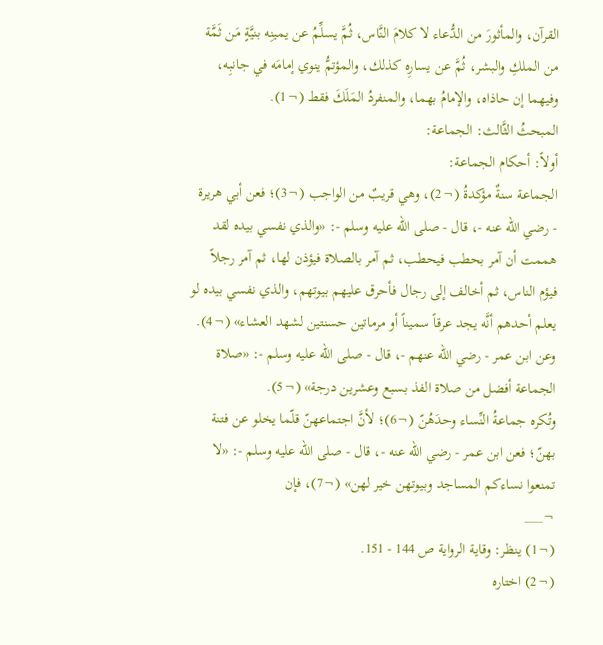القرآن، والمأثورَ من الدُّعاء لا كلامَ النَّاس، ثُمَّ يسلِّمُ عن يمينِه بنيَّةٍ مَن ثَمَّة من الملكِ والبشر، ثُمَّ عن يسارِه كذلك، والمؤتمُّ ينوي إمامَه في جانبِه، وفيهما إن حاذاه، والإمامُ بهما، والمنفردُ المَلَكَ فقط (¬1).
المبحثُ الثَّالث: الجماعة:
أولاً: أحكام الجماعة:
الجماعة سنةٌ مؤكدةُ (¬2)، وهي قريبٌ من الواجب (¬3)؛ فعن أبي هريرة - رضي الله عنه -، قال - صلى الله عليه وسلم -: «والذي نفسي بيده لقد هممت أن آمر بحطب فيحطب، ثم آمر بالصلاة فيؤذن لها، ثم آمر رجلاً فيؤم الناس، ثم أخالف إلى رجال فأحرق عليهم بيوتهم، والذي نفسي بيده لو يعلم أحدهم أنَّه يجد عرقاً سميناً أو مرماتين حسنتين لشهد العشاء» (¬4). وعن ابن عمر - رضي الله عنهم -، قال - صلى الله عليه وسلم -: «صلاة الجماعة أفضل من صلاة الفذ بسبع وعشرين درجة» (¬5).
وتُكره جماعةُ النِّساء وحدَهُنّ (¬6)؛ لأنَّ اجتماعهنّ قلّما يخلو عن فتنة بهنّ؛ فعن ابن عمر - رضي الله عنه -، قال - صلى الله عليه وسلم -: «لا تمنعوا نساءكم المساجد وبيوتهن خير لهن» (¬7)، فإن
¬___
(¬1) ينظر: وقاية الرواية ص 144 - 151.
(¬2) اختاره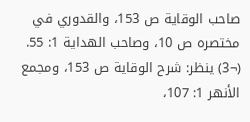صاحب الوقاية ص 153، والقدوري في مختصره ص 10، وصاحب الهداية 1: 55.
(¬3) ينظر: شرح الوقاية ص 153، ومجمع الأنهر 1: 107،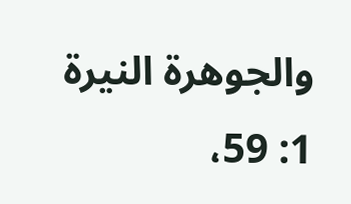والجوهرة النيرة 1: 59،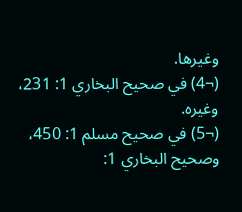وغيرها.
(¬4) في صحيح البخاري 1: 231، وغيره.
(¬5) في صحيح مسلم 1: 450، وصحيح البخاري 1: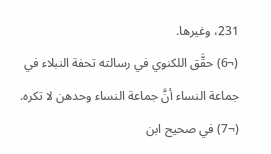231، وغيرها.
(¬6) حقَّق اللكنوي في رسالته تحفة النبلاء في جماعة النساء أنَّ جماعة النساء وحدهن لا تكره.
(¬7) في صحيح ابن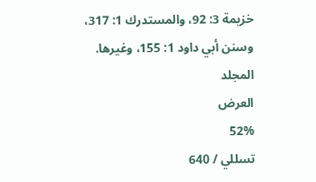خزيمة 3: 92، والمستدرك 1: 317، وسنن أبي داود 1: 155، وغيرها.
المجلد
العرض
52%
تسللي / 640